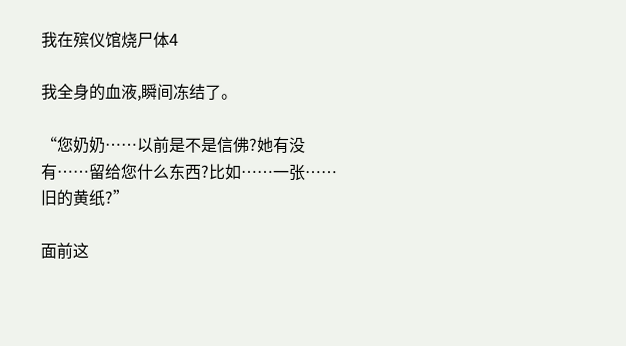我在殡仪馆烧尸体4

我全身的血液,瞬间冻结了。

“您奶奶……以前是不是信佛?她有没有……留给您什么东西?比如……一张……旧的黄纸?”

面前这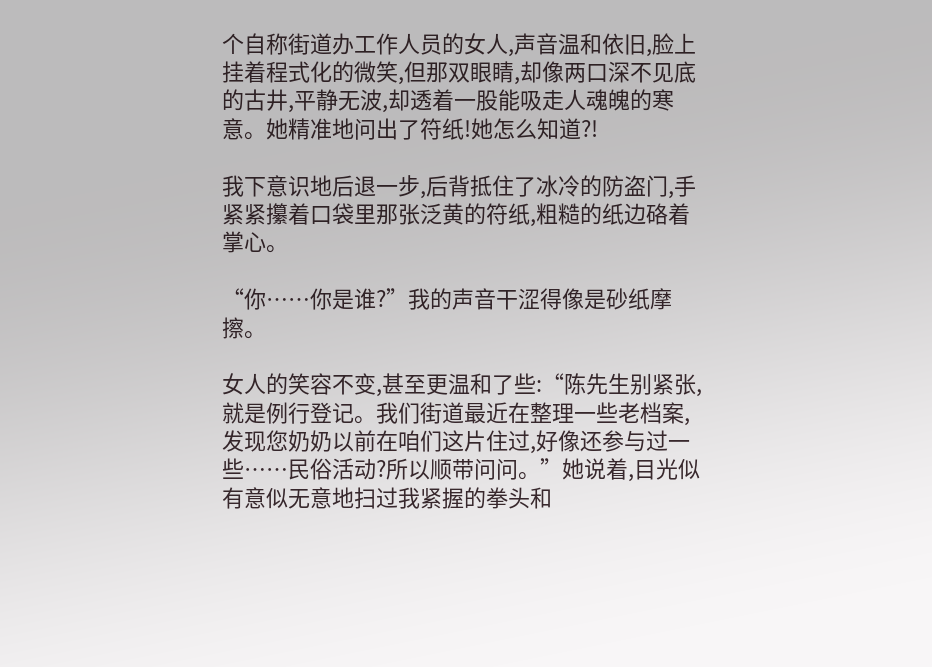个自称街道办工作人员的女人,声音温和依旧,脸上挂着程式化的微笑,但那双眼睛,却像两口深不见底的古井,平静无波,却透着一股能吸走人魂魄的寒意。她精准地问出了符纸!她怎么知道?!

我下意识地后退一步,后背抵住了冰冷的防盗门,手紧紧攥着口袋里那张泛黄的符纸,粗糙的纸边硌着掌心。

“你……你是谁?”我的声音干涩得像是砂纸摩擦。

女人的笑容不变,甚至更温和了些:“陈先生别紧张,就是例行登记。我们街道最近在整理一些老档案,发现您奶奶以前在咱们这片住过,好像还参与过一些……民俗活动?所以顺带问问。”她说着,目光似有意似无意地扫过我紧握的拳头和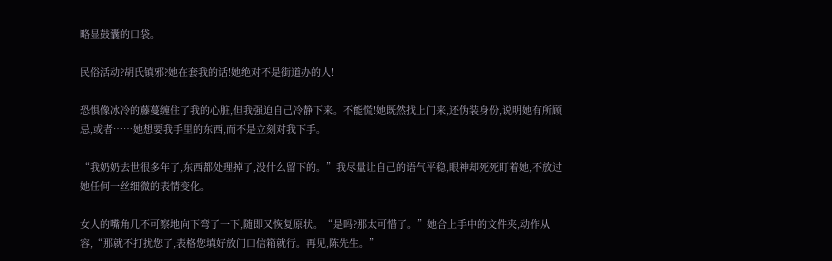略显鼓囊的口袋。

民俗活动?胡氏镇邪?她在套我的话!她绝对不是街道办的人!

恐惧像冰冷的藤蔓缠住了我的心脏,但我强迫自己冷静下来。不能慌!她既然找上门来,还伪装身份,说明她有所顾忌,或者……她想要我手里的东西,而不是立刻对我下手。

“我奶奶去世很多年了,东西都处理掉了,没什么留下的。”我尽量让自己的语气平稳,眼神却死死盯着她,不放过她任何一丝细微的表情变化。

女人的嘴角几不可察地向下弯了一下,随即又恢复原状。“是吗?那太可惜了。”她合上手中的文件夹,动作从容,“那就不打扰您了,表格您填好放门口信箱就行。再见,陈先生。”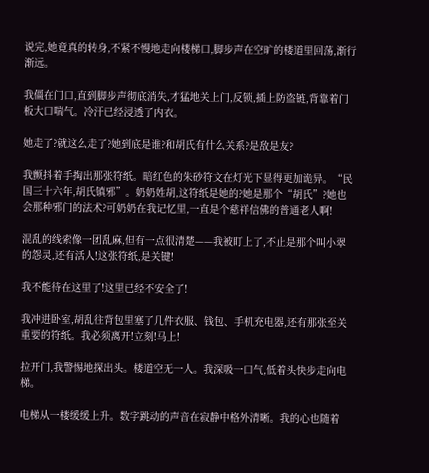说完,她竟真的转身,不紧不慢地走向楼梯口,脚步声在空旷的楼道里回荡,渐行渐远。

我僵在门口,直到脚步声彻底消失,才猛地关上门,反锁,插上防盗链,背靠着门板大口喘气。冷汗已经浸透了内衣。

她走了?就这么走了?她到底是谁?和胡氏有什么关系?是敌是友?

我颤抖着手掏出那张符纸。暗红色的朱砂符文在灯光下显得更加诡异。“民国三十六年,胡氏镇邪”。奶奶姓胡,这符纸是她的?她是那个“胡氏”?她也会那种邪门的法术?可奶奶在我记忆里,一直是个慈祥信佛的普通老人啊!

混乱的线索像一团乱麻,但有一点很清楚——我被盯上了,不止是那个叫小翠的怨灵,还有活人!这张符纸,是关键!

我不能待在这里了!这里已经不安全了!

我冲进卧室,胡乱往背包里塞了几件衣服、钱包、手机充电器,还有那张至关重要的符纸。我必须离开!立刻!马上!

拉开门,我警惕地探出头。楼道空无一人。我深吸一口气,低着头快步走向电梯。

电梯从一楼缓缓上升。数字跳动的声音在寂静中格外清晰。我的心也随着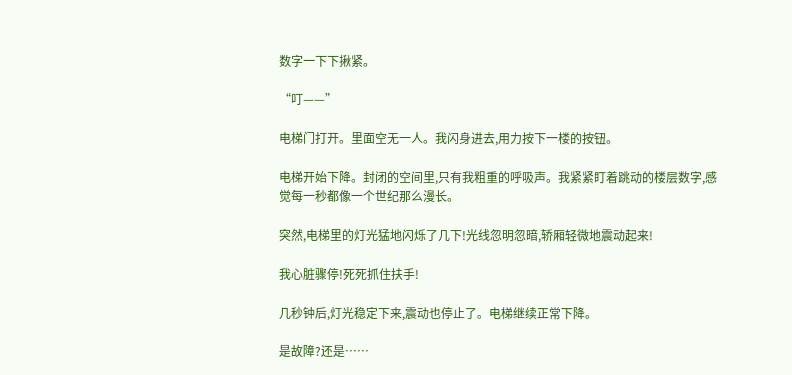数字一下下揪紧。

“叮——”

电梯门打开。里面空无一人。我闪身进去,用力按下一楼的按钮。

电梯开始下降。封闭的空间里,只有我粗重的呼吸声。我紧紧盯着跳动的楼层数字,感觉每一秒都像一个世纪那么漫长。

突然,电梯里的灯光猛地闪烁了几下!光线忽明忽暗,轿厢轻微地震动起来!

我心脏骤停!死死抓住扶手!

几秒钟后,灯光稳定下来,震动也停止了。电梯继续正常下降。

是故障?还是……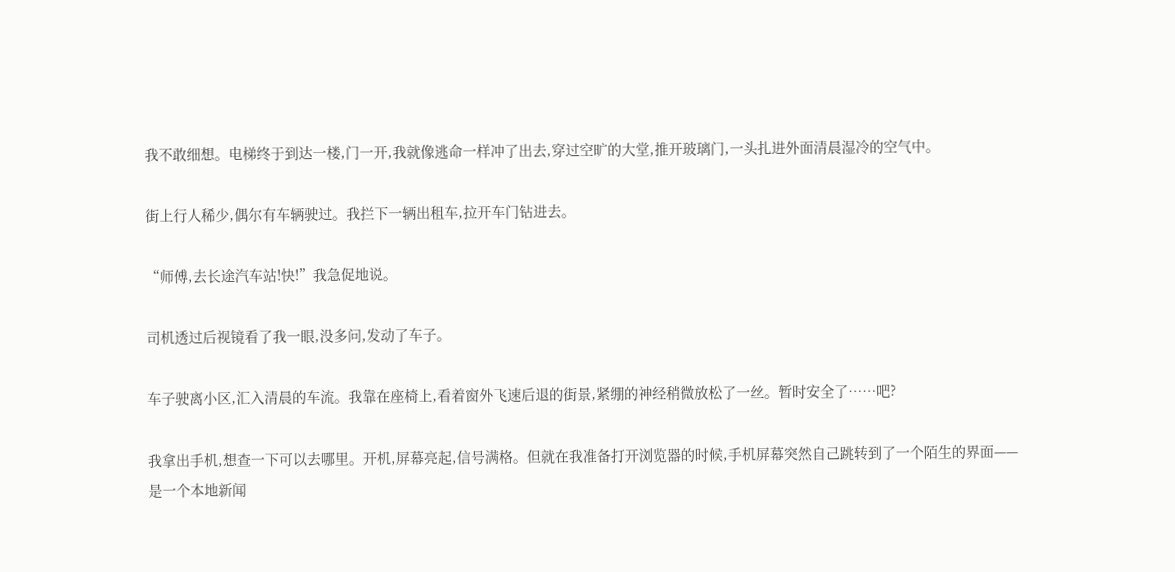我不敢细想。电梯终于到达一楼,门一开,我就像逃命一样冲了出去,穿过空旷的大堂,推开玻璃门,一头扎进外面清晨湿冷的空气中。

街上行人稀少,偶尔有车辆驶过。我拦下一辆出租车,拉开车门钻进去。

“师傅,去长途汽车站!快!”我急促地说。

司机透过后视镜看了我一眼,没多问,发动了车子。

车子驶离小区,汇入清晨的车流。我靠在座椅上,看着窗外飞速后退的街景,紧绷的神经稍微放松了一丝。暂时安全了……吧?

我拿出手机,想查一下可以去哪里。开机,屏幕亮起,信号满格。但就在我准备打开浏览器的时候,手机屏幕突然自己跳转到了一个陌生的界面——是一个本地新闻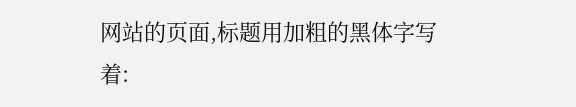网站的页面,标题用加粗的黑体字写着: